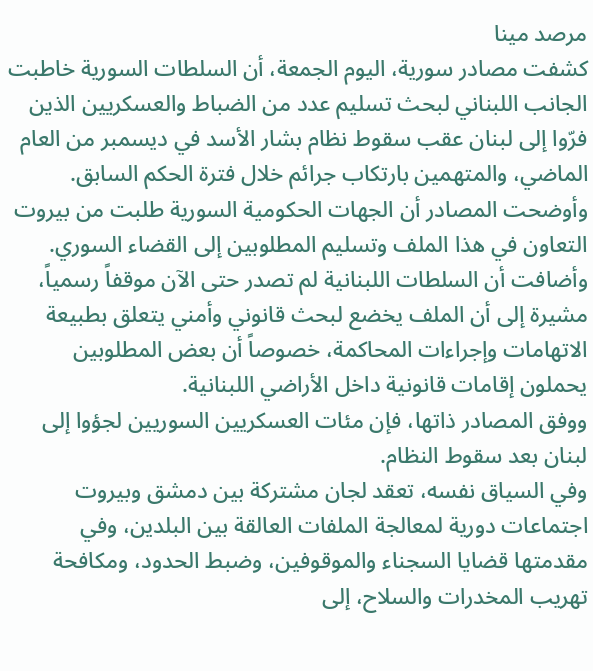مرصد مينا
كشفت مصادر سورية، اليوم الجمعة، أن السلطات السورية خاطبت الجانب اللبناني لبحث تسليم عدد من الضباط والعسكريين الذين فرّوا إلى لبنان عقب سقوط نظام بشار الأسد في ديسمبر من العام الماضي، والمتهمين بارتكاب جرائم خلال فترة الحكم السابق.
وأوضحت المصادر أن الجهات الحكومية السورية طلبت من بيروت التعاون في هذا الملف وتسليم المطلوبين إلى القضاء السوري.
وأضافت أن السلطات اللبنانية لم تصدر حتى الآن موقفاً رسمياً، مشيرة إلى أن الملف يخضع لبحث قانوني وأمني يتعلق بطبيعة الاتهامات وإجراءات المحاكمة، خصوصاً أن بعض المطلوبين يحملون إقامات قانونية داخل الأراضي اللبنانية.
ووفق المصادر ذاتها، فإن مئات العسكريين السوريين لجؤوا إلى لبنان بعد سقوط النظام.
وفي السياق نفسه، تعقد لجان مشتركة بين دمشق وبيروت اجتماعات دورية لمعالجة الملفات العالقة بين البلدين، وفي مقدمتها قضايا السجناء والموقوفين، وضبط الحدود، ومكافحة تهريب المخدرات والسلاح، إلى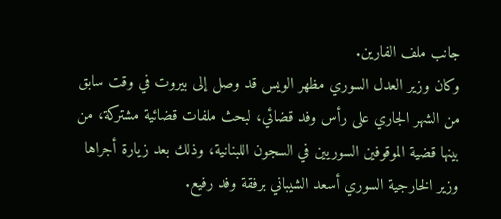جانب ملف الفارين.
وكان وزير العدل السوري مظهر الويس قد وصل إلى بيروت في وقت سابق من الشهر الجاري على رأس وفد قضائي، لبحث ملفات قضائية مشتركة، من بينها قضية الموقوفين السوريين في السجون اللبنانية، وذلك بعد زيارة أجراها وزير الخارجية السوري أسعد الشيباني برفقة وفد رفيع.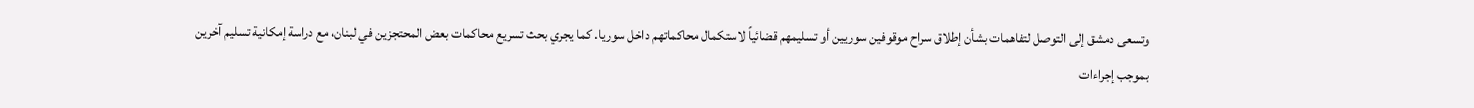وتسعى دمشق إلى التوصل لتفاهمات بشأن إطلاق سراح موقوفين سوريين أو تسليمهم قضائياً لاستكمال محاكماتهم داخل سوريا. كما يجري بحث تسريع محاكمات بعض المحتجزين في لبنان، مع دراسة إمكانية تسليم آخرين بموجب إجراءات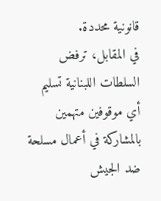قانونية محددة.
في المقابل، ترفض السلطات اللبنانية تسليم أي موقوفين متهمين بالمشاركة في أعمال مسلحة ضد الجيش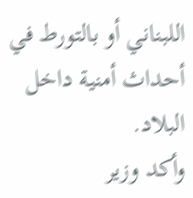اللبناني أو بالتورط في أحداث أمنية داخل البلاد.
وأكد وزير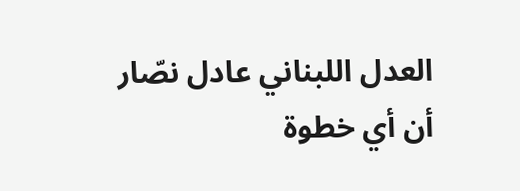العدل اللبناني عادل نصّار أن أي خطوة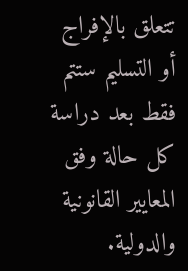تتعلق بالإفراج أو التسليم ستتم فقط بعد دراسة كل حالة وفق المعايير القانونية والدولية.